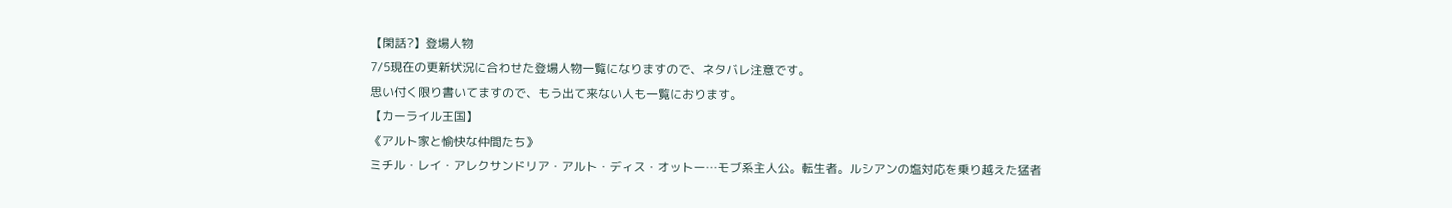【閑話?】登場人物
7/5現在の更新状況に合わせた登場人物一覧になりますので、ネタバレ注意です。
思い付く限り書いてますので、もう出て来ない人も一覧におります。
【カーライル王国】
《アルト家と愉快な仲間たち》
ミチル・レイ・アレクサンドリア・アルト・ディス・オットー…モブ系主人公。転生者。ルシアンの塩対応を乗り越えた猛者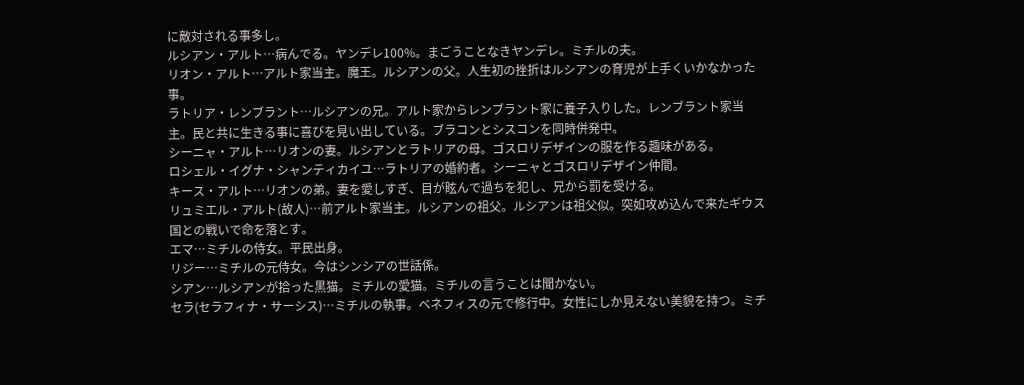に敵対される事多し。
ルシアン・アルト…病んでる。ヤンデレ100%。まごうことなきヤンデレ。ミチルの夫。
リオン・アルト…アルト家当主。魔王。ルシアンの父。人生初の挫折はルシアンの育児が上手くいかなかった事。
ラトリア・レンブラント…ルシアンの兄。アルト家からレンブラント家に養子入りした。レンブラント家当主。民と共に生きる事に喜びを見い出している。ブラコンとシスコンを同時併発中。
シーニャ・アルト…リオンの妻。ルシアンとラトリアの母。ゴスロリデザインの服を作る趣味がある。
ロシェル・イグナ・シャンティカイユ…ラトリアの婚約者。シーニャとゴスロリデザイン仲間。
キース・アルト…リオンの弟。妻を愛しすぎ、目が眩んで過ちを犯し、兄から罰を受ける。
リュミエル・アルト(故人)…前アルト家当主。ルシアンの祖父。ルシアンは祖父似。突如攻め込んで来たギウス国との戦いで命を落とす。
エマ…ミチルの侍女。平民出身。
リジー…ミチルの元侍女。今はシンシアの世話係。
シアン…ルシアンが拾った黒猫。ミチルの愛猫。ミチルの言うことは聞かない。
セラ(セラフィナ・サーシス)…ミチルの執事。ベネフィスの元で修行中。女性にしか見えない美貌を持つ。ミチ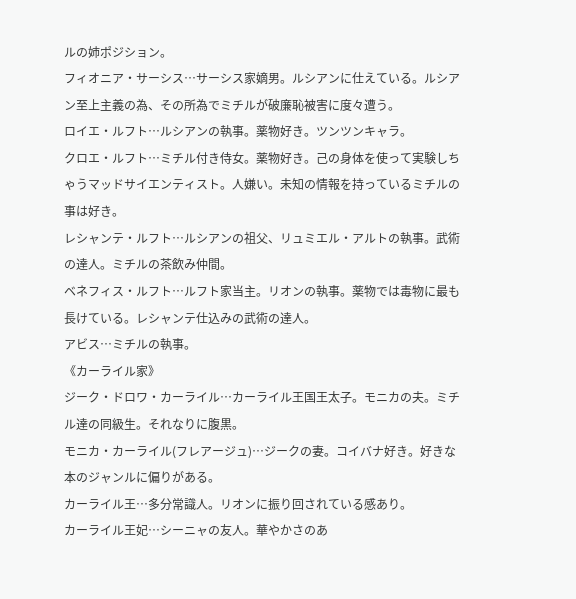ルの姉ポジション。
フィオニア・サーシス…サーシス家嫡男。ルシアンに仕えている。ルシアン至上主義の為、その所為でミチルが破廉恥被害に度々遭う。
ロイエ・ルフト…ルシアンの執事。薬物好き。ツンツンキャラ。
クロエ・ルフト…ミチル付き侍女。薬物好き。己の身体を使って実験しちゃうマッドサイエンティスト。人嫌い。未知の情報を持っているミチルの事は好き。
レシャンテ・ルフト…ルシアンの祖父、リュミエル・アルトの執事。武術の達人。ミチルの茶飲み仲間。
ベネフィス・ルフト…ルフト家当主。リオンの執事。薬物では毒物に最も長けている。レシャンテ仕込みの武術の達人。
アビス…ミチルの執事。
《カーライル家》
ジーク・ドロワ・カーライル…カーライル王国王太子。モニカの夫。ミチル達の同級生。それなりに腹黒。
モニカ・カーライル(フレアージュ)…ジークの妻。コイバナ好き。好きな本のジャンルに偏りがある。
カーライル王…多分常識人。リオンに振り回されている感あり。
カーライル王妃…シーニャの友人。華やかさのあ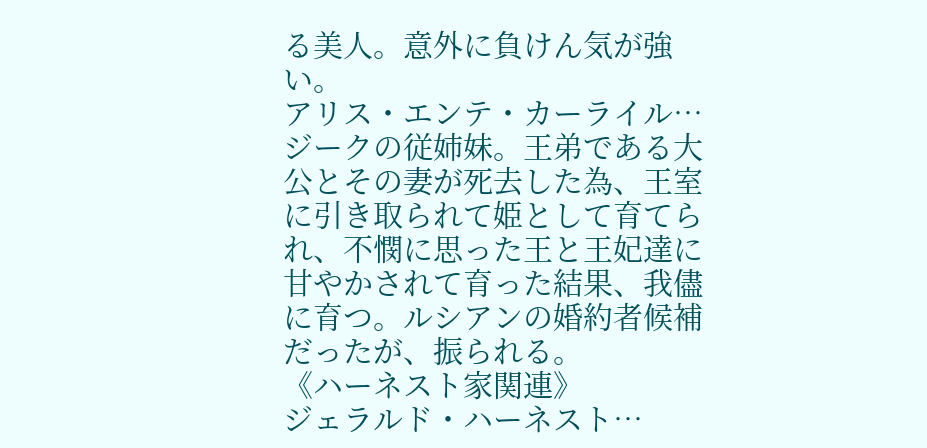る美人。意外に負けん気が強い。
アリス・エンテ・カーライル…ジークの従姉妹。王弟である大公とその妻が死去した為、王室に引き取られて姫として育てられ、不憫に思った王と王妃達に甘やかされて育った結果、我儘に育つ。ルシアンの婚約者候補だったが、振られる。
《ハーネスト家関連》
ジェラルド・ハーネスト…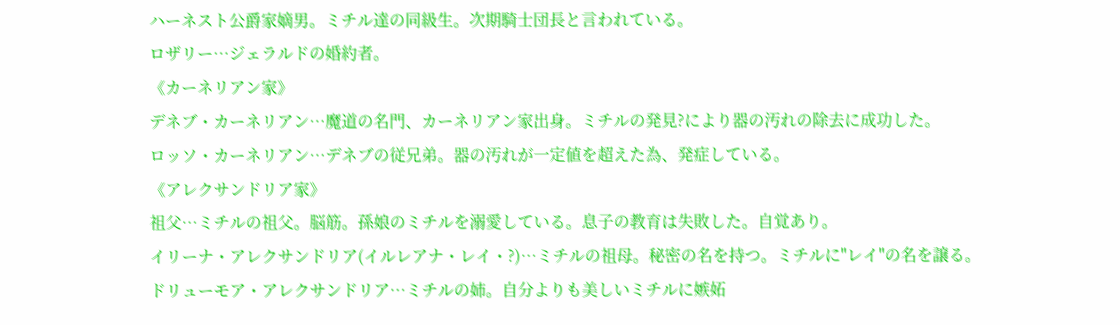ハーネスト公爵家嫡男。ミチル達の同級生。次期騎士団長と言われている。
ロザリー…ジェラルドの婚約者。
《カーネリアン家》
デネブ・カーネリアン…魔道の名門、カーネリアン家出身。ミチルの発見?により器の汚れの除去に成功した。
ロッソ・カーネリアン…デネブの従兄弟。器の汚れが一定値を超えた為、発症している。
《アレクサンドリア家》
祖父…ミチルの祖父。脳筋。孫娘のミチルを溺愛している。息子の教育は失敗した。自覚あり。
イリーナ・アレクサンドリア(イルレアナ・レイ・?)…ミチルの祖母。秘密の名を持つ。ミチルに"レイ"の名を譲る。
ドリューモア・アレクサンドリア…ミチルの姉。自分よりも美しいミチルに嫉妬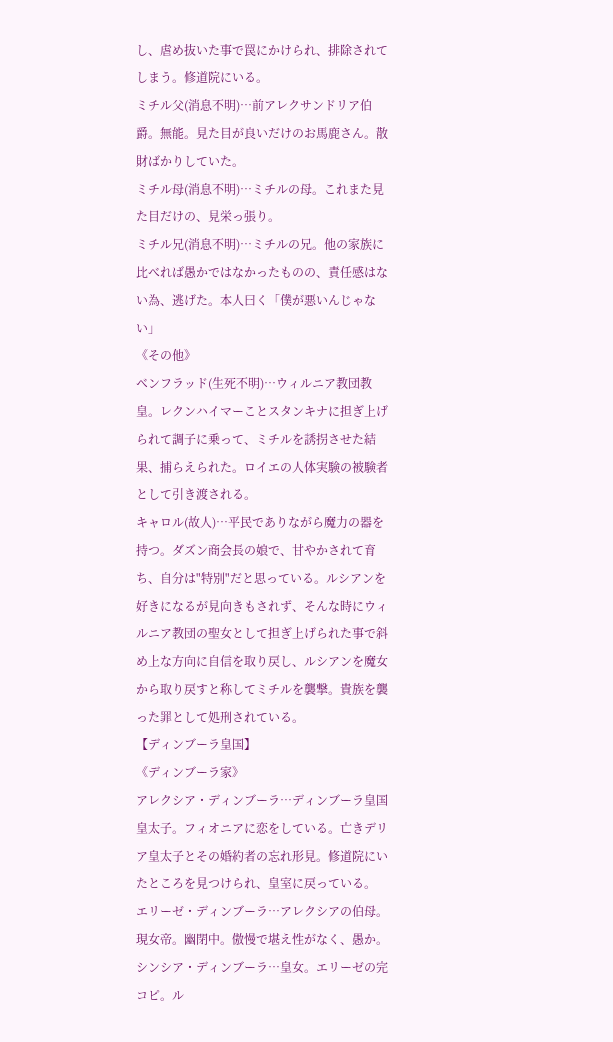し、虐め抜いた事で罠にかけられ、排除されてしまう。修道院にいる。
ミチル父(消息不明)…前アレクサンドリア伯爵。無能。見た目が良いだけのお馬鹿さん。散財ばかりしていた。
ミチル母(消息不明)…ミチルの母。これまた見た目だけの、見栄っ張り。
ミチル兄(消息不明)…ミチルの兄。他の家族に比べれば愚かではなかったものの、責任感はない為、逃げた。本人曰く「僕が悪いんじゃない」
《その他》
ベンフラッド(生死不明)…ウィルニア教団教皇。レクンハイマーことスタンキナに担ぎ上げられて調子に乗って、ミチルを誘拐させた結果、捕らえられた。ロイエの人体実験の被験者として引き渡される。
キャロル(故人)…平民でありながら魔力の器を持つ。ダズン商会長の娘で、甘やかされて育ち、自分は"特別"だと思っている。ルシアンを好きになるが見向きもされず、そんな時にウィルニア教団の聖女として担ぎ上げられた事で斜め上な方向に自信を取り戻し、ルシアンを魔女から取り戻すと称してミチルを襲撃。貴族を襲った罪として処刑されている。
【ディンブーラ皇国】
《ディンブーラ家》
アレクシア・ディンブーラ…ディンブーラ皇国皇太子。フィオニアに恋をしている。亡きデリア皇太子とその婚約者の忘れ形見。修道院にいたところを見つけられ、皇室に戻っている。
エリーゼ・ディンブーラ…アレクシアの伯母。現女帝。幽閉中。傲慢で堪え性がなく、愚か。
シンシア・ディンブーラ…皇女。エリーゼの完コピ。ル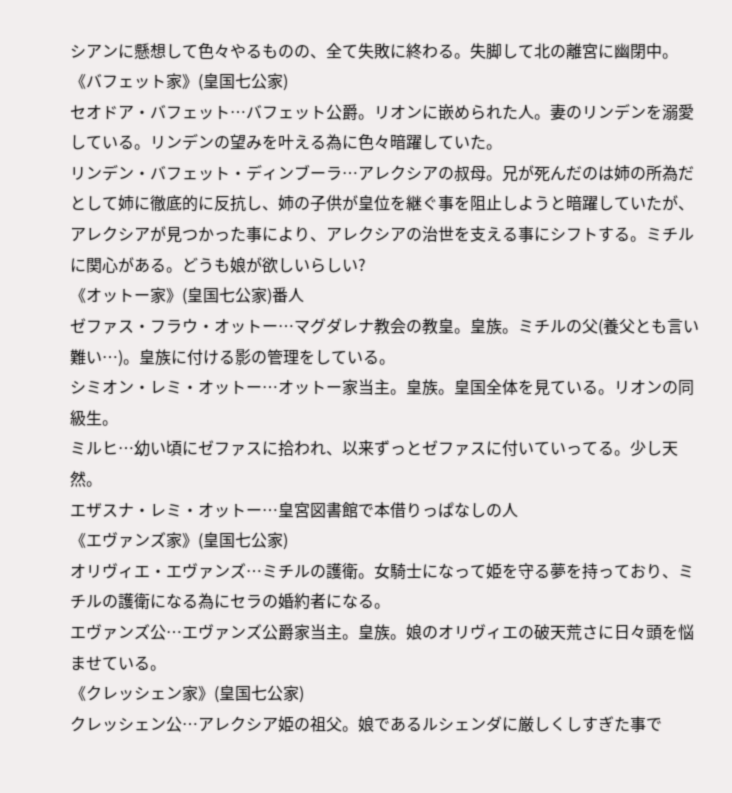シアンに懸想して色々やるものの、全て失敗に終わる。失脚して北の離宮に幽閉中。
《バフェット家》(皇国七公家)
セオドア・バフェット…バフェット公爵。リオンに嵌められた人。妻のリンデンを溺愛している。リンデンの望みを叶える為に色々暗躍していた。
リンデン・バフェット・ディンブーラ…アレクシアの叔母。兄が死んだのは姉の所為だとして姉に徹底的に反抗し、姉の子供が皇位を継ぐ事を阻止しようと暗躍していたが、アレクシアが見つかった事により、アレクシアの治世を支える事にシフトする。ミチルに関心がある。どうも娘が欲しいらしい?
《オットー家》(皇国七公家)番人
ゼファス・フラウ・オットー…マグダレナ教会の教皇。皇族。ミチルの父(養父とも言い難い…)。皇族に付ける影の管理をしている。
シミオン・レミ・オットー…オットー家当主。皇族。皇国全体を見ている。リオンの同級生。
ミルヒ…幼い頃にゼファスに拾われ、以来ずっとゼファスに付いていってる。少し天然。
エザスナ・レミ・オットー…皇宮図書館で本借りっぱなしの人
《エヴァンズ家》(皇国七公家)
オリヴィエ・エヴァンズ…ミチルの護衛。女騎士になって姫を守る夢を持っており、ミチルの護衛になる為にセラの婚約者になる。
エヴァンズ公…エヴァンズ公爵家当主。皇族。娘のオリヴィエの破天荒さに日々頭を悩ませている。
《クレッシェン家》(皇国七公家)
クレッシェン公…アレクシア姫の祖父。娘であるルシェンダに厳しくしすぎた事で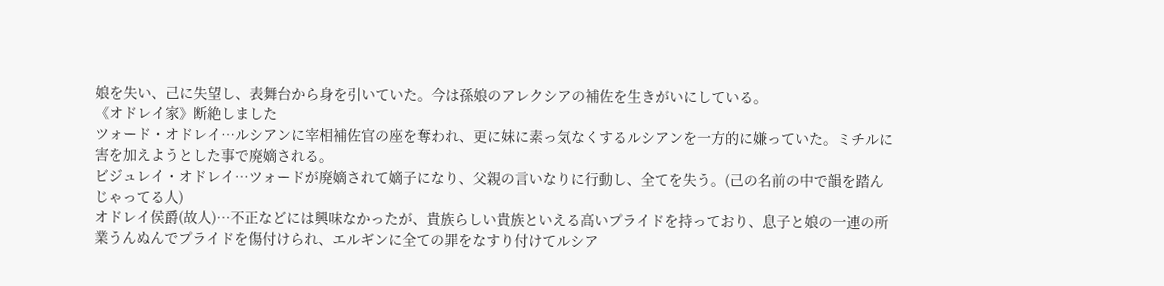娘を失い、己に失望し、表舞台から身を引いていた。今は孫娘のアレクシアの補佐を生きがいにしている。
《オドレイ家》断絶しました
ツォード・オドレイ…ルシアンに宰相補佐官の座を奪われ、更に妹に素っ気なくするルシアンを一方的に嫌っていた。ミチルに害を加えようとした事で廃嫡される。
ビジュレイ・オドレイ…ツォードが廃嫡されて嫡子になり、父親の言いなりに行動し、全てを失う。(己の名前の中で韻を踏んじゃってる人)
オドレイ侯爵(故人)…不正などには興味なかったが、貴族らしい貴族といえる高いプライドを持っており、息子と娘の一連の所業うんぬんでプライドを傷付けられ、エルギンに全ての罪をなすり付けてルシア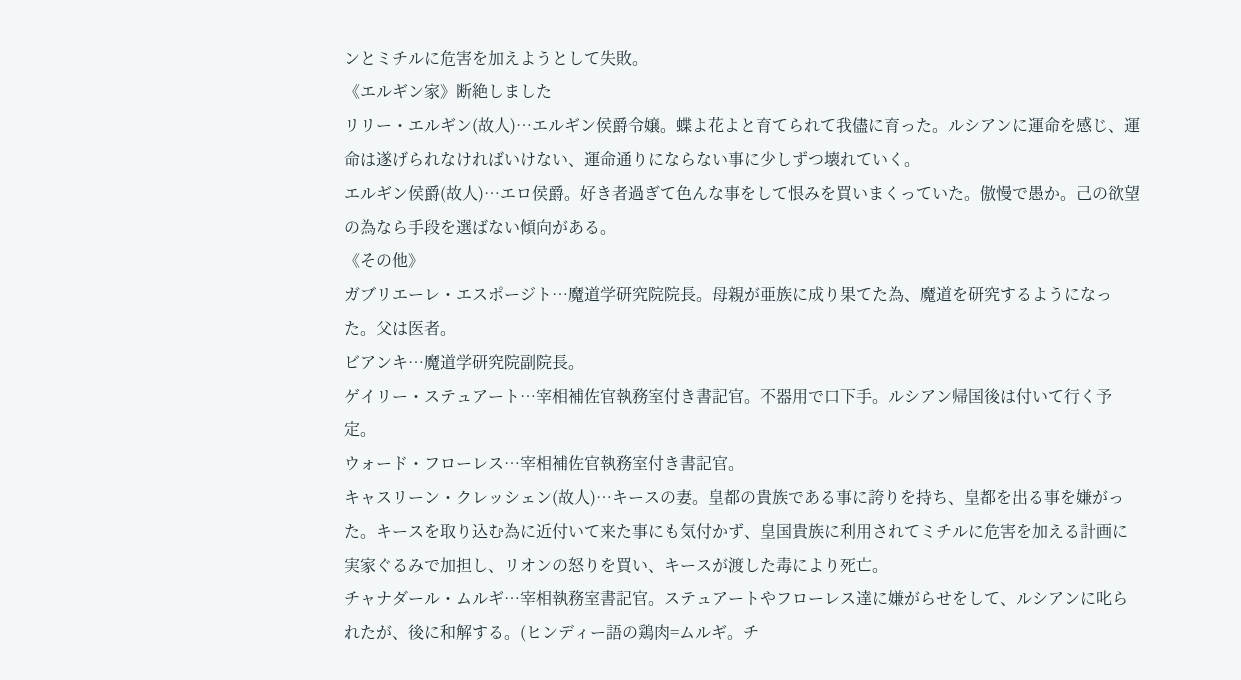ンとミチルに危害を加えようとして失敗。
《エルギン家》断絶しました
リリー・エルギン(故人)…エルギン侯爵令嬢。蝶よ花よと育てられて我儘に育った。ルシアンに運命を感じ、運命は遂げられなければいけない、運命通りにならない事に少しずつ壊れていく。
エルギン侯爵(故人)…エロ侯爵。好き者過ぎて色んな事をして恨みを買いまくっていた。傲慢で愚か。己の欲望の為なら手段を選ばない傾向がある。
《その他》
ガブリエーレ・エスポージト…魔道学研究院院長。母親が亜族に成り果てた為、魔道を研究するようになった。父は医者。
ビアンキ…魔道学研究院副院長。
ゲイリー・ステュアート…宰相補佐官執務室付き書記官。不器用で口下手。ルシアン帰国後は付いて行く予定。
ウォード・フローレス…宰相補佐官執務室付き書記官。
キャスリーン・クレッシェン(故人)…キースの妻。皇都の貴族である事に誇りを持ち、皇都を出る事を嫌がった。キースを取り込む為に近付いて来た事にも気付かず、皇国貴族に利用されてミチルに危害を加える計画に実家ぐるみで加担し、リオンの怒りを買い、キースが渡した毒により死亡。
チャナダール・ムルギ…宰相執務室書記官。ステュアートやフローレス達に嫌がらせをして、ルシアンに叱られたが、後に和解する。(ヒンディー語の鶏肉=ムルギ。チ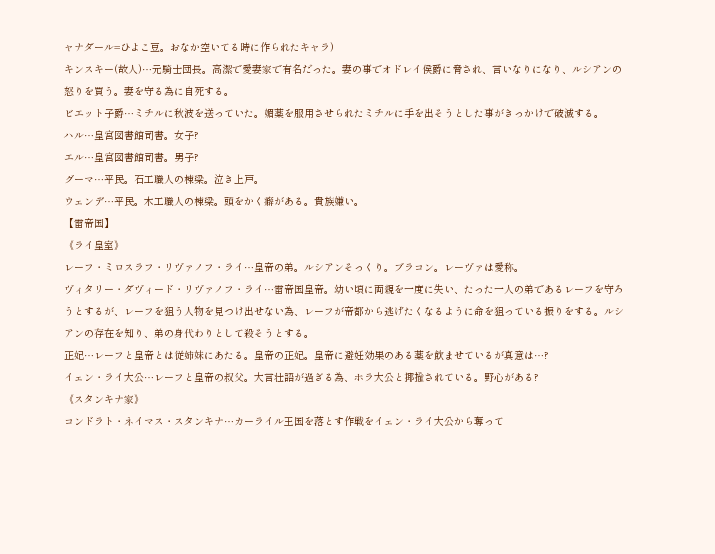ャナダール=ひよこ豆。おなか空いてる時に作られたキャラ)
キンスキー(故人)…元騎士団長。高潔で愛妻家で有名だった。妻の事でオドレイ侯爵に脅され、言いなりになり、ルシアンの怒りを買う。妻を守る為に自死する。
ビエット子爵…ミチルに秋波を送っていた。媚薬を服用させられたミチルに手を出そうとした事がきっかけで破滅する。
ハル…皇宮図書館司書。女子?
エル…皇宮図書館司書。男子?
グーマ…平民。石工職人の棟梁。泣き上戸。
ウェンデ…平民。木工職人の棟梁。頭をかく癖がある。貴族嫌い。
【雷帝国】
《ライ皇室》
レーフ・ミロスラフ・リヴァノフ・ライ…皇帝の弟。ルシアンそっくり。ブラコン。レーヴァは愛称。
ヴィタリー・ダヴィード・リヴァノフ・ライ…雷帝国皇帝。幼い頃に両親を一度に失い、たった一人の弟であるレーフを守ろうとするが、レーフを狙う人物を見つけ出せない為、レーフが帝都から逃げたくなるように命を狙っている振りをする。ルシアンの存在を知り、弟の身代わりとして殺そうとする。
正妃…レーフと皇帝とは従姉妹にあたる。皇帝の正妃。皇帝に避妊効果のある薬を飲ませているが真意は…?
イェン・ライ大公…レーフと皇帝の叔父。大言壮語が過ぎる為、ホラ大公と揶揄されている。野心がある?
《スタンキナ家》
コンドラト・ネイマス・スタンキナ…カーライル王国を落とす作戦をイェン・ライ大公から奪って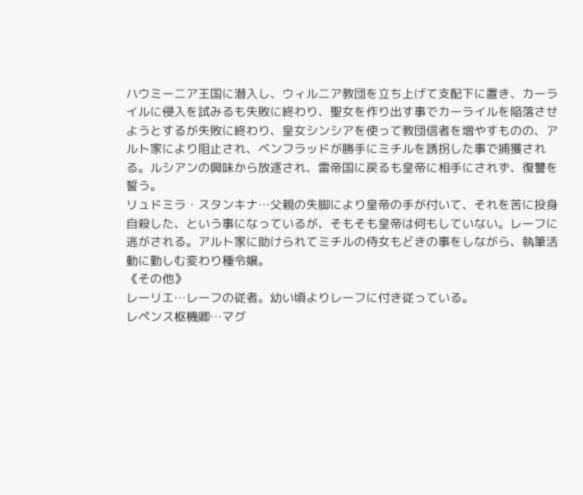ハウミーニア王国に潜入し、ウィルニア教団を立ち上げて支配下に置き、カーライルに侵入を試みるも失敗に終わり、聖女を作り出す事でカーライルを陥落させようとするが失敗に終わり、皇女シンシアを使って教団信者を増やすものの、アルト家により阻止され、ベンフラッドが勝手にミチルを誘拐した事で捕獲される。ルシアンの興味から放逐され、雷帝国に戻るも皇帝に相手にされず、復讐を誓う。
リュドミラ・スタンキナ…父親の失脚により皇帝の手が付いて、それを苦に投身自殺した、という事になっているが、そもそも皇帝は何もしていない。レーフに逃がされる。アルト家に助けられてミチルの侍女もどきの事をしながら、執筆活動に勤しむ変わり種令嬢。
《その他》
レーリエ…レーフの従者。幼い頃よりレーフに付き従っている。
レペンス枢機卿…マグ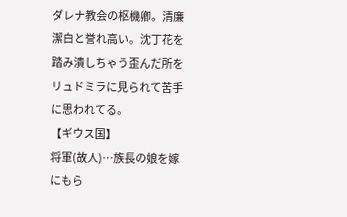ダレナ教会の枢機卿。清廉潔白と誉れ高い。沈丁花を踏み潰しちゃう歪んだ所をリュドミラに見られて苦手に思われてる。
【ギウス国】
将軍(故人)…族長の娘を嫁にもら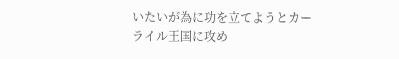いたいが為に功を立てようとカーライル王国に攻め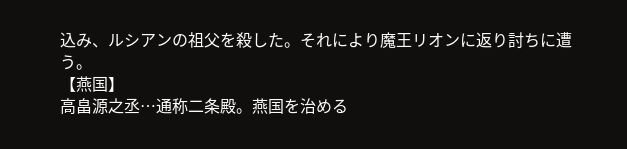込み、ルシアンの祖父を殺した。それにより魔王リオンに返り討ちに遭う。
【燕国】
高畠源之丞…通称二条殿。燕国を治める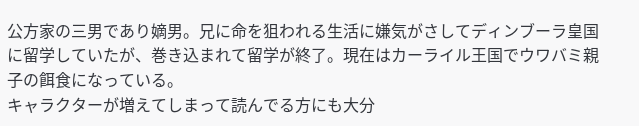公方家の三男であり嫡男。兄に命を狙われる生活に嫌気がさしてディンブーラ皇国に留学していたが、巻き込まれて留学が終了。現在はカーライル王国でウワバミ親子の餌食になっている。
キャラクターが増えてしまって読んでる方にも大分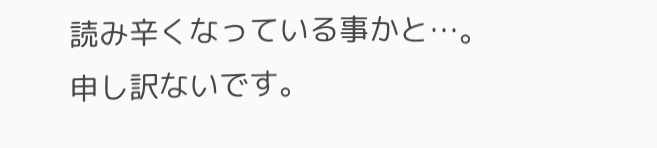読み辛くなっている事かと…。
申し訳ないです。